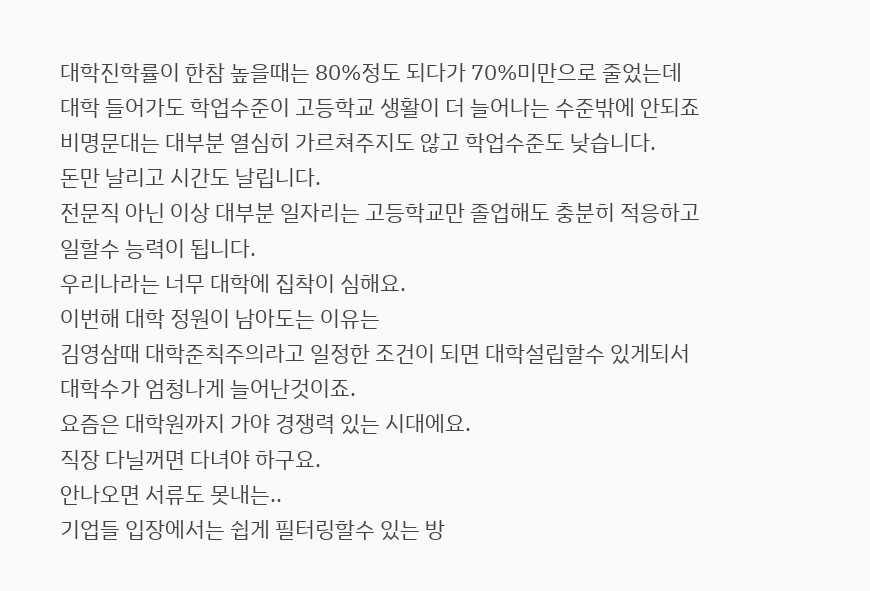대학진학률이 한참 높을때는 80%정도 되다가 70%미만으로 줄었는데
대학 들어가도 학업수준이 고등학교 생활이 더 늘어나는 수준밖에 안되죠
비명문대는 대부분 열심히 가르쳐주지도 않고 학업수준도 낮습니다.
돈만 날리고 시간도 날립니다.
전문직 아닌 이상 대부분 일자리는 고등학교만 졸업해도 충분히 적응하고 일할수 능력이 됩니다.
우리나라는 너무 대학에 집착이 심해요.
이번해 대학 정원이 남아도는 이유는
김영삼때 대학준칙주의라고 일정한 조건이 되면 대학설립할수 있게되서
대학수가 엄청나게 늘어난것이죠.
요즘은 대학원까지 가야 경쟁력 있는 시대에요.
직장 다닐꺼면 다녀야 하구요.
안나오면 서류도 못내는..
기업들 입장에서는 쉽게 필터링할수 있는 방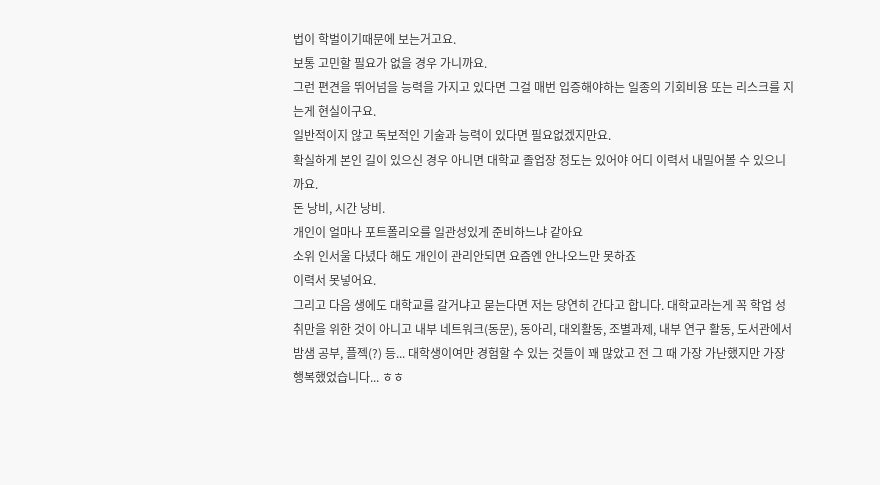법이 학벌이기때문에 보는거고요.
보통 고민할 필요가 없을 경우 가니까요.
그런 편견을 뛰어넘을 능력을 가지고 있다면 그걸 매번 입증해야하는 일종의 기회비용 또는 리스크를 지는게 현실이구요.
일반적이지 않고 독보적인 기술과 능력이 있다면 필요없겠지만요.
확실하게 본인 길이 있으신 경우 아니면 대학교 졸업장 정도는 있어야 어디 이력서 내밀어볼 수 있으니까요.
돈 낭비, 시간 낭비.
개인이 얼마나 포트폴리오를 일관성있게 준비하느냐 같아요
소위 인서울 다녔다 해도 개인이 관리안되면 요즘엔 안나오느만 못하죠
이력서 못넣어요.
그리고 다음 생에도 대학교를 갈거냐고 묻는다면 저는 당연히 간다고 합니다. 대학교라는게 꼭 학업 성취만을 위한 것이 아니고 내부 네트워크(동문), 동아리, 대외활동, 조별과제, 내부 연구 활동, 도서관에서 밤샘 공부, 플젝(?) 등... 대학생이여만 경험할 수 있는 것들이 꽤 많았고 전 그 때 가장 가난했지만 가장 행복했었습니다... ㅎㅎ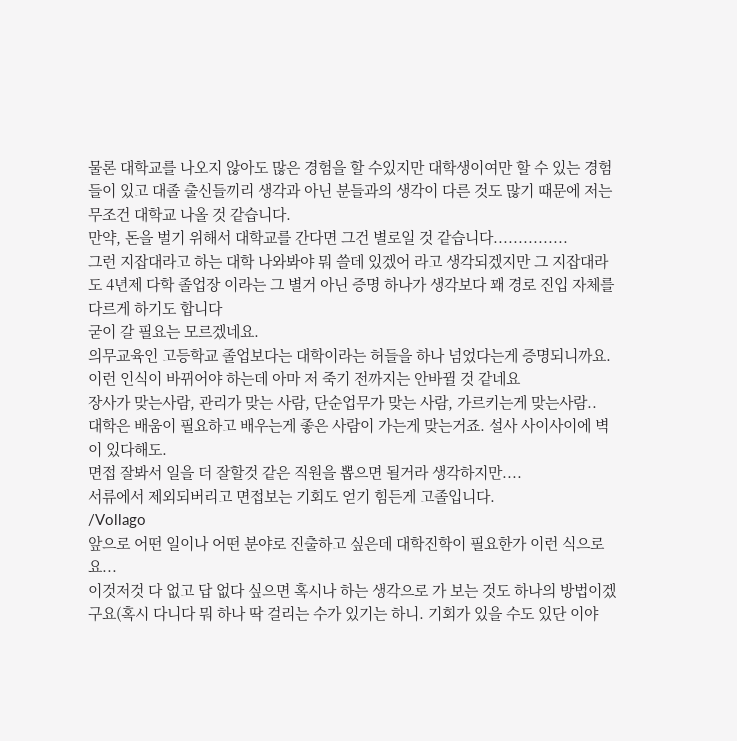물론 대학교를 나오지 않아도 많은 경험을 할 수있지만 대학생이여만 할 수 있는 경험들이 있고 대졸 출신들끼리 생각과 아닌 분들과의 생각이 다른 것도 많기 때문에 저는 무조건 대학교 나올 것 같습니다.
만약, 돈을 벌기 위해서 대학교를 간다면 그건 별로일 것 같습니다...............
그런 지잡대라고 하는 대학 나와봐야 뭐 쓸데 있겠어 라고 생각되겠지만 그 지잡대라도 4년제 다학 졸업장 이라는 그 별거 아닌 증명 하나가 생각보다 꽤 경로 진입 자체를 다르게 하기도 합니다
굳이 갈 필요는 모르겠네요.
의무교육인 고등학교 졸업보다는 대학이라는 허들을 하나 넘었다는게 증명되니까요.
이런 인식이 바뀌어야 하는데 아마 저 죽기 전까지는 안바뀔 것 같네요
장사가 맞는사람, 관리가 맞는 사람, 단순업무가 맞는 사람, 가르키는게 맞는사람..
대학은 배움이 필요하고 배우는게 좋은 사람이 가는게 맞는거죠. 설사 사이사이에 벽이 있다해도.
면접 잘봐서 일을 더 잘할것 같은 직원을 뽑으면 될거라 생각하지만....
서류에서 제외되버리고 면접보는 기회도 얻기 힘든게 고졸입니다.
/Vollago
앞으로 어떤 일이나 어떤 분야로 진출하고 싶은데 대학진학이 필요한가 이런 식으로요...
이것저것 다 없고 답 없다 싶으면 혹시나 하는 생각으로 가 보는 것도 하나의 방법이겠구요(혹시 다니다 뭐 하나 딱 걸리는 수가 있기는 하니. 기회가 있을 수도 있단 이야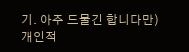기. 아주 드물긴 합니다만)
개인적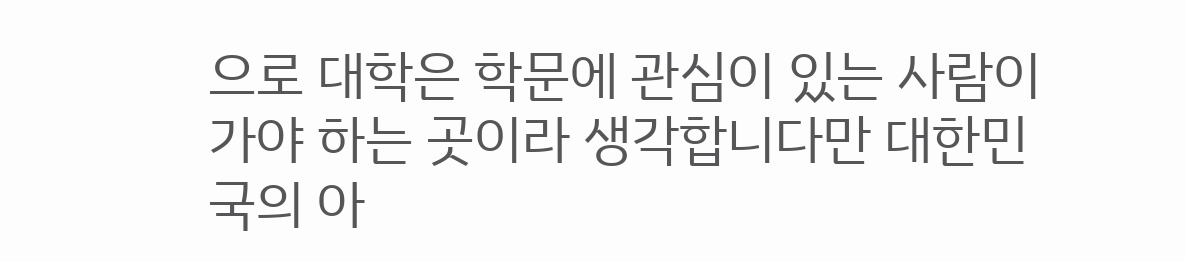으로 대학은 학문에 관심이 있는 사람이 가야 하는 곳이라 생각합니다만 대한민국의 아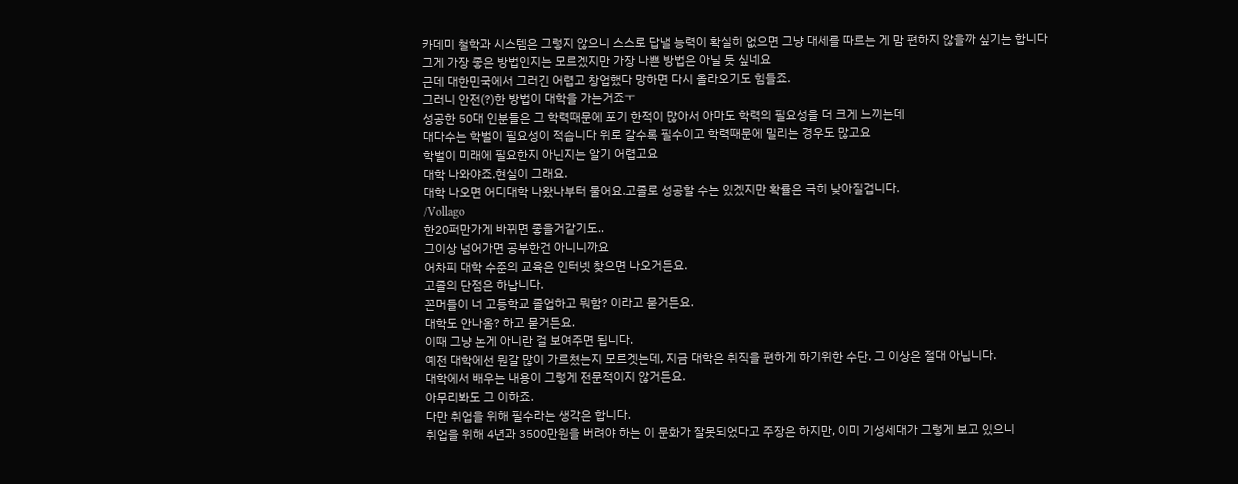카데미 철학과 시스템은 그렇지 않으니 스스로 답낼 능력이 확실히 없으면 그냥 대세를 따르는 게 맘 편하지 않을까 싶기는 합니다
그게 가장 좋은 방법인지는 모르겠지만 가장 나쁜 방법은 아닐 듯 싶네요
근데 대한민국에서 그러긴 어렵고 창업했다 망하면 다시 올라오기도 힘들죠.
그러니 안전(?)한 방법이 대학을 가는거죠ㅜ
성공한 50대 인분들은 그 학력때문에 포기 한적이 많아서 아마도 학력의 필요성을 더 크게 느끼는데
대다수는 학벌이 필요성이 적습니다 위로 갈수록 필수이고 학력때문에 밀리는 경우도 많고요
학벌이 미래에 필요한지 아닌지는 알기 어렵고요
대학 나와야죠.현실이 그래요.
대학 나오면 어디대학 나왔나부터 물어요.고졸로 성공할 수는 있겠지만 확률은 극히 낮아질겁니다.
/Vollago
한20퍼만가게 바뀌면 좋을거같기도..
그이상 넘어가면 공부한건 아니니까요
어차피 대학 수준의 교육은 인터넷 찾으면 나오거든요.
고졸의 단점은 하납니다.
꼰머들이 너 고등학교 졸업하고 뭐함? 이라고 묻거든요.
대학도 안나옴? 하고 묻거든요.
이때 그냥 논게 아니란 걸 보여주면 됩니다.
예전 대학에선 뭔갈 많이 가르쳤는지 모르겟는데, 지금 대학은 취직을 편하게 하기위한 수단. 그 이상은 절대 아닙니다.
대학에서 배우는 내용이 그렇게 전문적이지 않거든요.
아무리봐도 그 이하죠.
다만 취업을 위해 필수라는 생각은 합니다.
취업을 위해 4년과 3500만원을 버려야 하는 이 문화가 잘못되었다고 주장은 하지만, 이미 기성세대가 그렇게 보고 있으니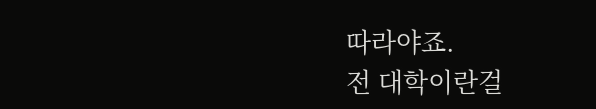따라야죠.
전 대학이란걸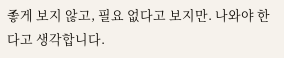좋게 보지 않고, 필요 없다고 보지만. 나와야 한다고 생각합니다.